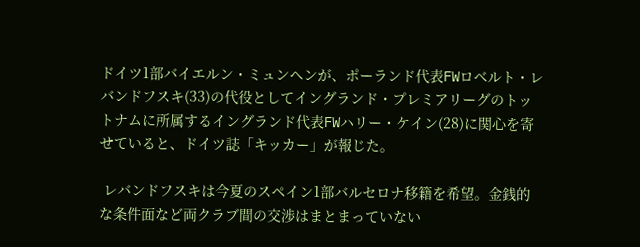ドイツ1部バイエルン・ミュンヘンが、ポーランド代表FWロベルト・レバンドフスキ(33)の代役としてイングランド・プレミアリーグのトットナムに所属するイングランド代表FWハリー・ケイン(28)に関心を寄せていると、ドイツ誌「キッカー」が報じた。

 レバンドフスキは今夏のスペイン1部バルセロナ移籍を希望。金銭的な条件面など両クラブ間の交渉はまとまっていない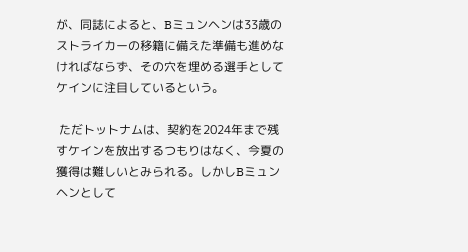が、同誌によると、Bミュンヘンは33歳のストライカーの移籍に備えた準備も進めなければならず、その穴を埋める選手としてケインに注目しているという。

 ただトットナムは、契約を2024年まで残すケインを放出するつもりはなく、今夏の獲得は難しいとみられる。しかしBミュンヘンとして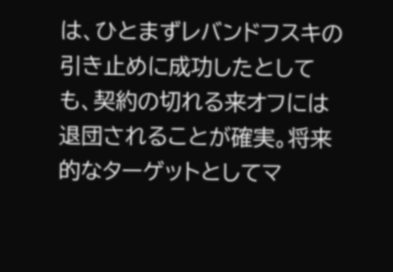は、ひとまずレバンドフスキの引き止めに成功したとしても、契約の切れる来オフには退団されることが確実。将来的なターゲットとしてマ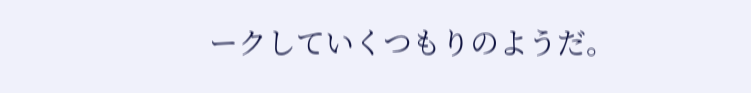ークしていくつもりのようだ。